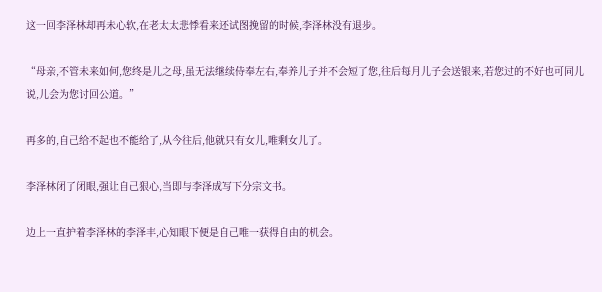这一回李泽林却再未心软,在老太太悲悸看来还试图挽留的时候,李泽林没有退步。

“母亲,不管未来如何,您终是儿之母,虽无法继续侍奉左右,奉养儿子并不会短了您,往后每月儿子会送银来,若您过的不好也可同儿说,儿会为您讨回公道。”

再多的,自己给不起也不能给了,从今往后,他就只有女儿,唯剩女儿了。

李泽林闭了闭眼,强让自己狠心,当即与李泽成写下分宗文书。

边上一直护着李泽林的李泽丰,心知眼下便是自己唯一获得自由的机会。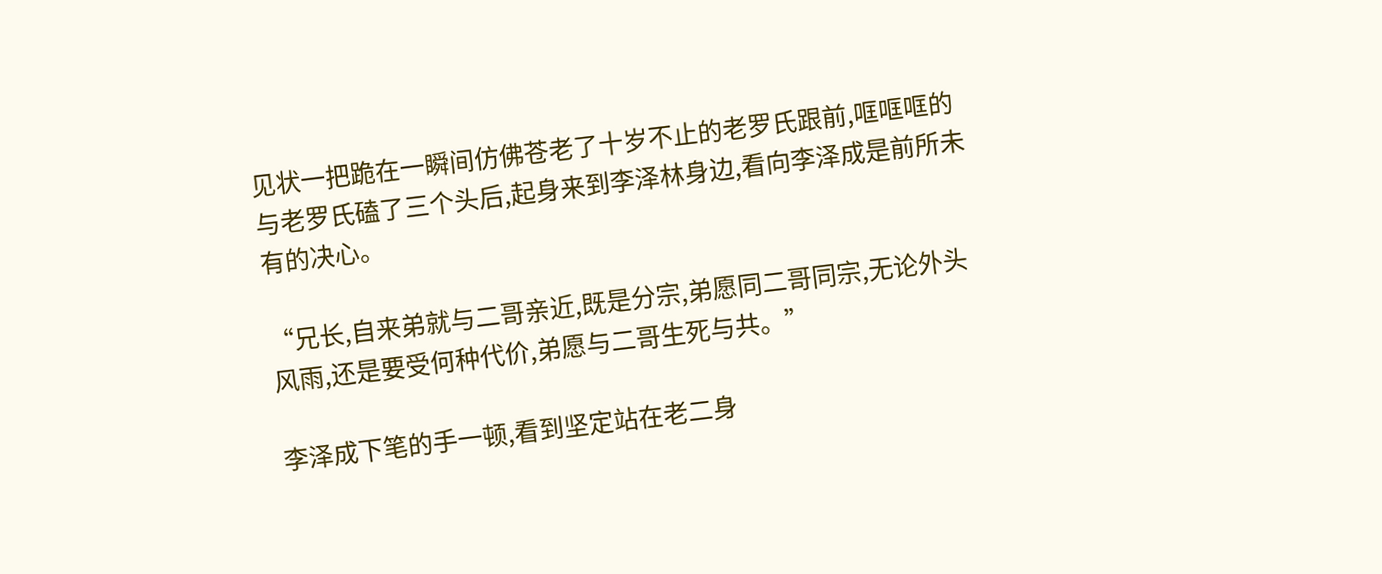见状一把跪在一瞬间仿佛苍老了十岁不止的老罗氏跟前,哐哐哐的与老罗氏磕了三个头后,起身来到李泽林身边,看向李泽成是前所未有的决心。

“兄长,自来弟就与二哥亲近,既是分宗,弟愿同二哥同宗,无论外头风雨,还是要受何种代价,弟愿与二哥生死与共。”

李泽成下笔的手一顿,看到坚定站在老二身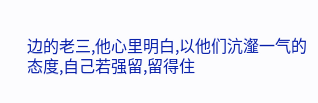边的老三,他心里明白,以他们沆瀣一气的态度,自己若强留,留得住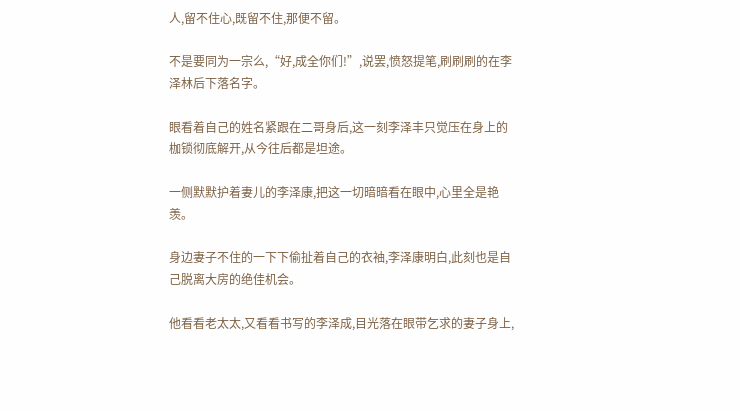人,留不住心,既留不住,那便不留。

不是要同为一宗么,“好,成全你们!”,说罢,愤怒提笔,刷刷刷的在李泽林后下落名字。

眼看着自己的姓名紧跟在二哥身后,这一刻李泽丰只觉压在身上的枷锁彻底解开,从今往后都是坦途。

一侧默默护着妻儿的李泽康,把这一切暗暗看在眼中,心里全是艳羡。

身边妻子不住的一下下偷扯着自己的衣袖,李泽康明白,此刻也是自己脱离大房的绝佳机会。

他看看老太太,又看看书写的李泽成,目光落在眼带乞求的妻子身上,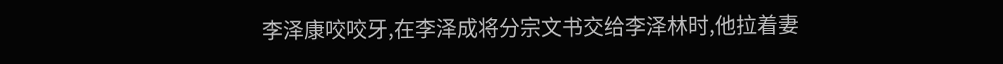李泽康咬咬牙,在李泽成将分宗文书交给李泽林时,他拉着妻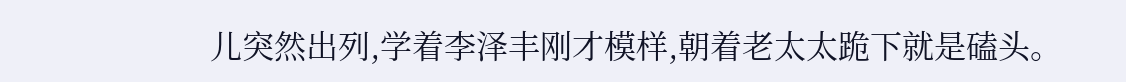儿突然出列,学着李泽丰刚才模样,朝着老太太跪下就是磕头。